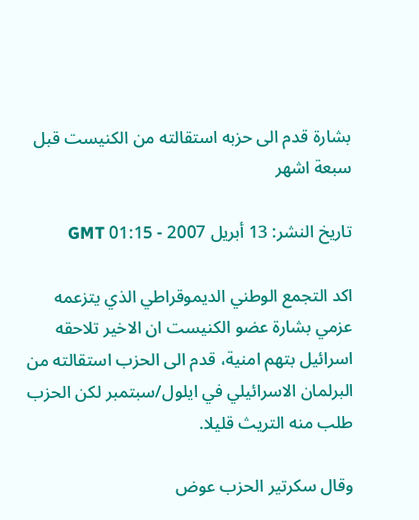بشارة قدم الى حزبه استقالته من الكنيست قبل سبعة اشهر

تاريخ النشر: 13 أبريل 2007 - 01:15 GMT

اكد التجمع الوطني الديموقراطي الذي يتزعمه عزمي بشارة عضو الكنيست ان الاخير تلاحقه اسرائيل بتهم امنية، قدم الى الحزب استقالته من البرلمان الاسرائيلي في ايلول/سبتمبر لكن الحزب طلب منه التريث قليلا.

وقال سكرتير الحزب عوض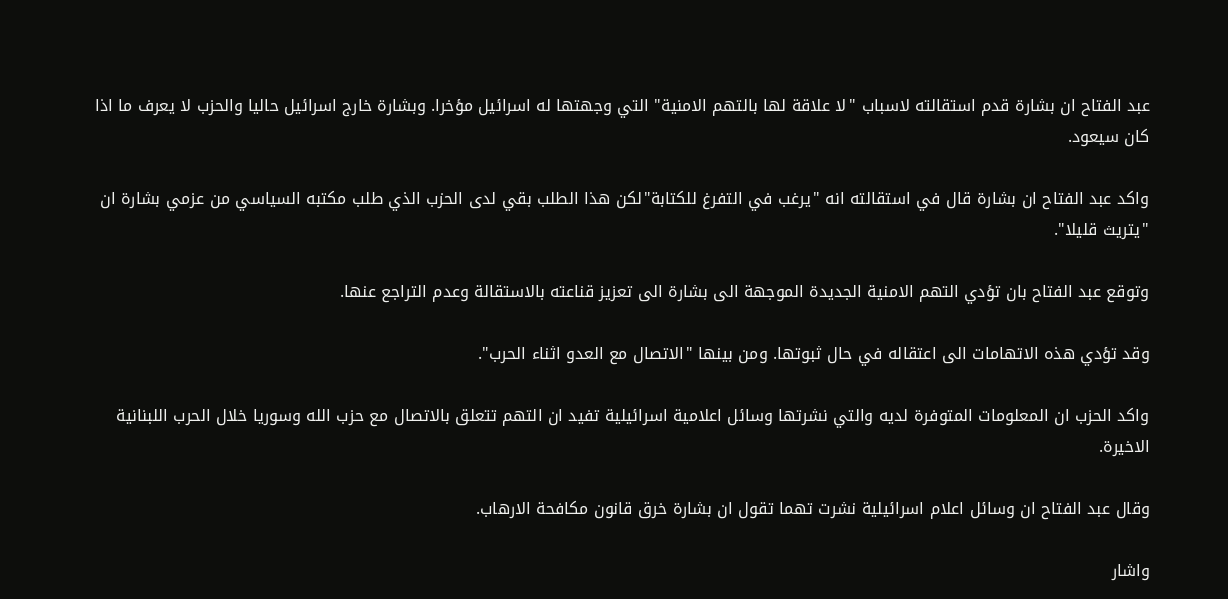عبد الفتاح ان بشارة قدم استقالته لاسباب "لا علاقة لها بالتهم الامنية" التي وجهتها له اسرائيل مؤخرا. وبشارة خارج اسرائيل حاليا والحزب لا يعرف ما اذا كان سيعود.

واكد عبد الفتاح ان بشارة قال في استقالته انه "يرغب في التفرغ للكتابة"لكن هذا الطلب بقي لدى الحزب الذي طلب مكتبه السياسي من عزمي بشارة ان "يتريث قليلا".

وتوقع عبد الفتاح بان تؤدي التهم الامنية الجديدة الموجهة الى بشارة الى تعزيز قناعته بالاستقالة وعدم التراجع عنها.

وقد تؤدي هذه الاتهامات الى اعتقاله في حال ثبوتها. ومن بينها "الاتصال مع العدو اثناء الحرب".

واكد الحزب ان المعلومات المتوفرة لديه والتي نشرتها وسائل اعلامية اسرائيلية تفيد ان التهم تتعلق بالاتصال مع حزب الله وسوريا خلال الحرب اللبنانية الاخيرة.

وقال عبد الفتاح ان وسائل اعلام اسرائيلية نشرت تهما تقول ان بشارة خرق قانون مكافحة الارهاب.

واشار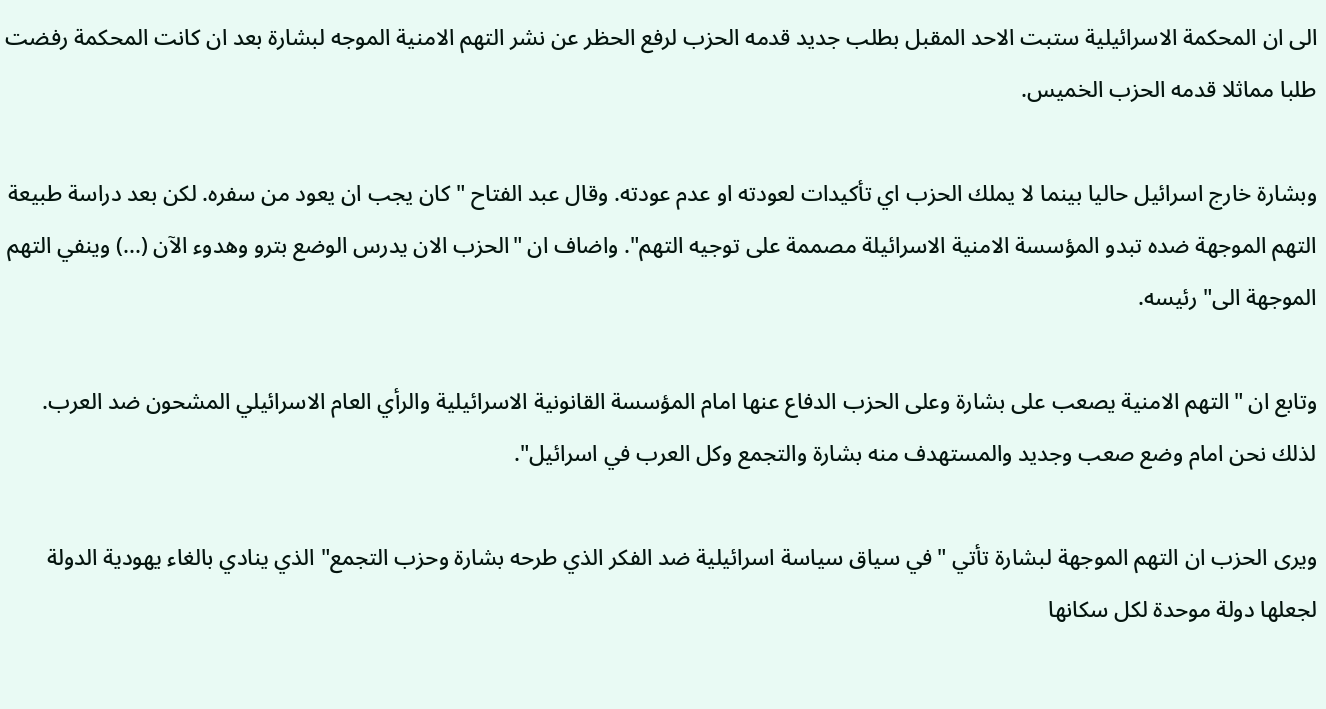الى ان المحكمة الاسرائيلية ستبت الاحد المقبل بطلب جديد قدمه الحزب لرفع الحظر عن نشر التهم الامنية الموجه لبشارة بعد ان كانت المحكمة رفضت طلبا مماثلا قدمه الحزب الخميس.

وبشارة خارج اسرائيل حاليا بينما لا يملك الحزب اي تأكيدات لعودته او عدم عودته. وقال عبد الفتاح "كان يجب ان يعود من سفره. لكن بعد دراسة طبيعة التهم الموجهة ضده تبدو المؤسسة الامنية الاسرائيلة مصممة على توجيه التهم". واضاف ان "الحزب الان يدرس الوضع بترو وهدوء الآن (...) وينفي التهم الموجهة الى" رئيسه.

وتابع ان "التهم الامنية يصعب على بشارة وعلى الحزب الدفاع عنها امام المؤسسة القانونية الاسرائيلية والرأي العام الاسرائيلي المشحون ضد العرب. لذلك نحن امام وضع صعب وجديد والمستهدف منه بشارة والتجمع وكل العرب في اسرائيل".

ويرى الحزب ان التهم الموجهة لبشارة تأتي "في سياق سياسة اسرائيلية ضد الفكر الذي طرحه بشارة وحزب التجمع" الذي ينادي بالغاء يهودية الدولة لجعلها دولة موحدة لكل سكانها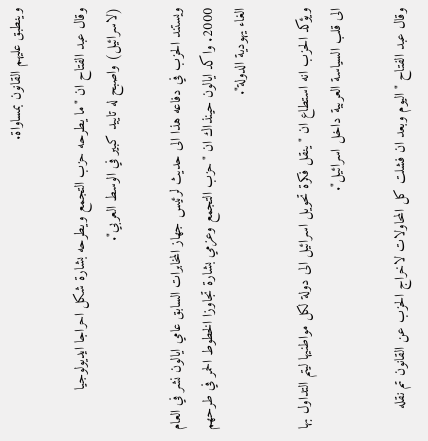وينطبق عليهم القانون بمساواة.

وقال عبد الفتاح ان "ما يطرحه حزب التجمع ويطرحه بشارة شكل احراجا ايديولوجيا (لاسرائيل) واصبح له تاييد كبير في الوسط العربي".

ويستند الحزب في دفاعه هذا الى حديث لرئيس جهاز المخابرات السابق عامي ايالون نشر في العام 2000. واكد ايالون حينذاك ان "حزب التجمع وعزمي بشارة تجاوزا الخطوط الحمر في طرحهم الغاء يهودية الدولة".

ويؤكد الحزب انه استطاع ان "ينقل فكرة تحويل اسرائيل الى دولة لكل مواطنيها ليتم التداول بها الى قلب السياسة العربية داخل اسرائيل".

وقال عبد الفتاح "اليوم وبعد ان فشلت كل المحاولات لاخراج الحزب عن القانون تم نقله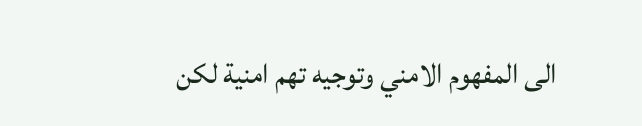الى المفهوم الامني وتوجيه تهم امنية لكن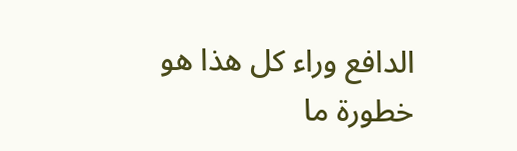الدافع وراء كل هذا هو خطورة ما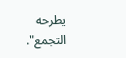يطرحه التجمع".